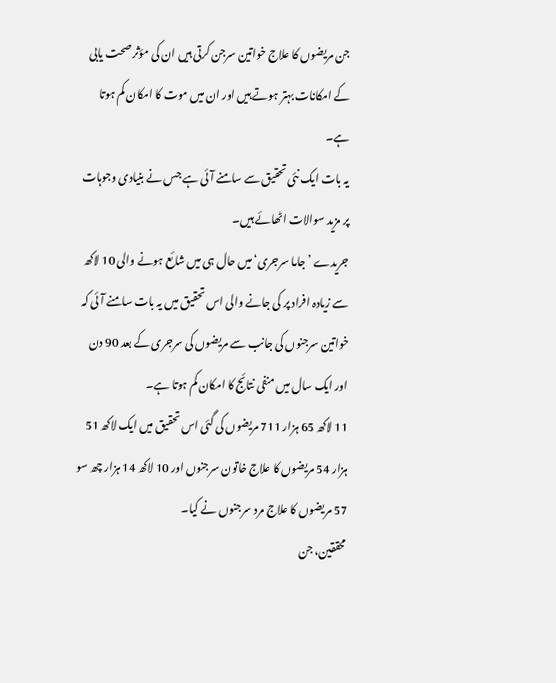جن مریضوں کا علاج خواتین سرجن کرتی ہیں ان کی مؤثر صحت یابی کے امکانات بہتر ہوتے ہیں اور ان میں موت کا امکان کم ہوتا ہے۔
یہ بات ایک نئی تحقیق سے سامنے آئی ہے جس نے بنیادی وجوہات پر مزید سوالات اٹھائے ہیں۔
جریدے ’جاما سرجری‘ میں حال ہی میں شائع ہونے والی 10 لاکھ سے زیادہ افراد پر کی جانے والی اس تحقیق میں یہ بات سامنے آئی کہ خواتین سرجنوں کی جانب سے مریضوں کی سرجری کے بعد 90 دن اور ایک سال میں منفی نتائج کا امکان کم ہوتا ہے۔
11 لاکھ 65 ہزار 711 مریضوں کی گئی اس تحقیق میں ایک لاکھ 51 ہزار 54 مریضوں کا علاج خاتون سرجنوں اور 10 لاکھ 14 ہزار چھ سو 57 مریضوں کا علاج مرد سرجنوں نے کیا۔
محققین، جن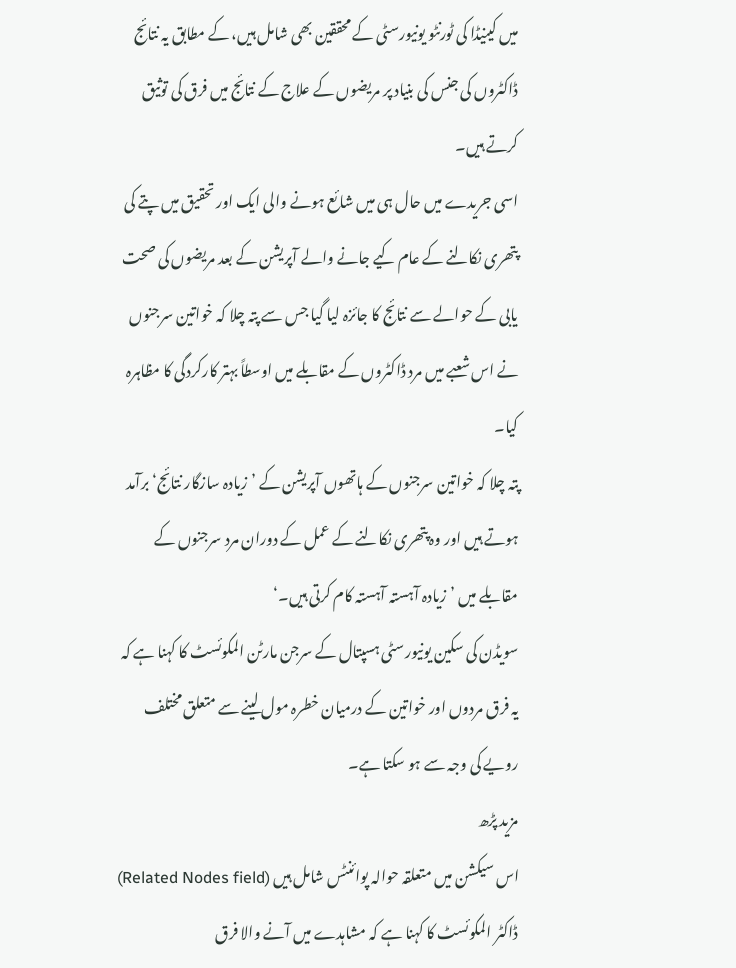میں کینیڈا کی ٹورنٹو یونیورسٹی کے محققین بھی شامل ہیں، کے مطابق یہ نتائج ڈاکٹروں کی جنس کی بنیاد پر مریضوں کے علاج کے نتائج میں فرق کی توثیق کرتے ہیں۔
اسی جریدے میں حال ہی میں شائع ہونے والی ایک اور تحقیق میں پتے کی پتھری نکالنے کے عام کیے جانے والے آپریشن کے بعد مریضوں کی صحت یابی کے حوالے سے نتائج کا جائزہ لیا گیا جس سے پتہ چلا کہ خواتین سرجنوں نے اس شعبے میں مرد ڈاکٹروں کے مقابلے میں اوسطاً بہتر کارکردگی کا مظاہرہ کیا۔
پتہ چلا کہ خواتین سرجنوں کے ہاتھوں آپریشن کے ’زیادہ سازگار نتائج‘ برآمد ہوتے ہیں اور وہ پتھری نکالنے کے عمل کے دوران مرد سرجنوں کے مقابلے میں ’زیادہ آہستہ آہستہ کام کرتی ہیں۔‘
سویڈن کی سکین یونیورسٹی ہسپتال کے سرجن مارٹن المکوئسٹ کا کہنا ہے کہ یہ فرق مردوں اور خواتین کے درمیان خطرہ مول لینے سے متعلق مختلف رویے کی وجہ سے ہو سکتا ہے۔
مزید پڑھ
اس سیکشن میں متعلقہ حوالہ پوائنٹس شامل ہیں (Related Nodes field)
ڈاکٹر المکوئسٹ کا کہنا ہے کہ مشاہدے میں آنے والا فرق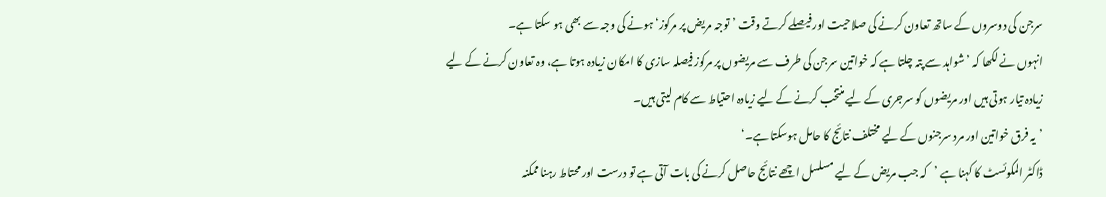سرجن کی دوسروں کے ساتھ تعاون کرنے کی صلاحیت اور فیصلے کرتے وقت ’توجہ مریض پر مرکوز‘ ہونے کی وجہ سے بھی ہو سکتا ہے۔
انہوں نے لکھا کہ ’شواہد سے پتہ چلتا ہے کہ خواتین سرجن کی طرف سے مریضوں پر مرکوز فیصلہ سازی کا امکان زیادہ ہوتا ہے، وہ تعاون کرنے کے لیے زیادہ تیار ہوتی ہیں اور مریضوں کو سرجری کے لیے منتخب کرنے کے لیے زیادہ احتیاط سے کام لیتی ہیں۔
’یہ فرق خواتین اور مرد سرجنوں کے لیے مختلف نتائج کا حامل ہوسکتا ہے۔‘
ڈاکٹر المکوئسٹ کا کہنا ہے ’کہ جب مریض کے لیے مسلسل اچھے نتائج حاصل کرنے کی بات آتی ہے تو درست اور محتاط رہنا ممکنہ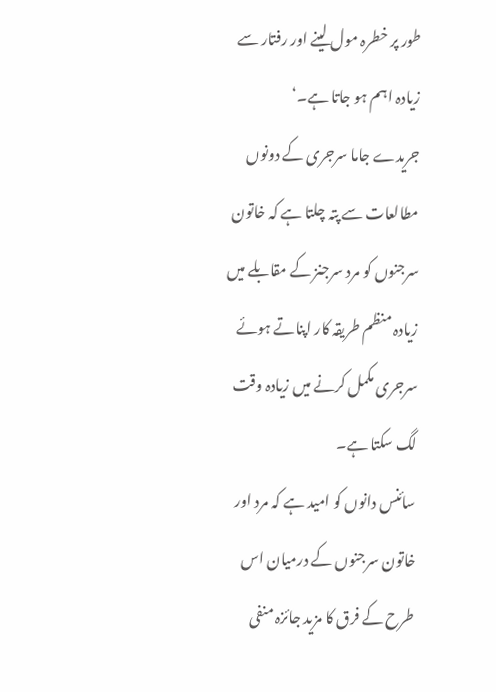طور پر خطرہ مول لینے اور رفتار سے زیادہ اہم ہو جاتا ہے۔‘
جریدے جاما سرجری کے دونوں مطالعات سے پتہ چلتا ہے کہ خاتون سرجنوں کو مرد سرجنز کے مقابلے میں زیادہ منظم طریقہ کار اپناتے ہوئے سرجری مکمل کرنے میں زیادہ وقت لگ سکتا ہے۔
سائنس دانوں کو امید ہے کہ مرد اور خاتون سرجنوں کے درمیان اس طرح کے فرق کا مزید جائزہ منفی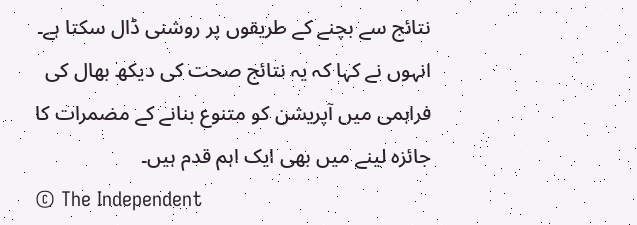نتائج سے بچنے کے طریقوں پر روشنی ڈال سکتا ہے۔
انہوں نے کہا کہ یہ نتائج صحت کی دیکھ بھال کی فراہمی میں آپریشن کو متنوع بنانے کے مضمرات کا جائزہ لینے میں بھی ایک اہم قدم ہیں۔
© The Independent